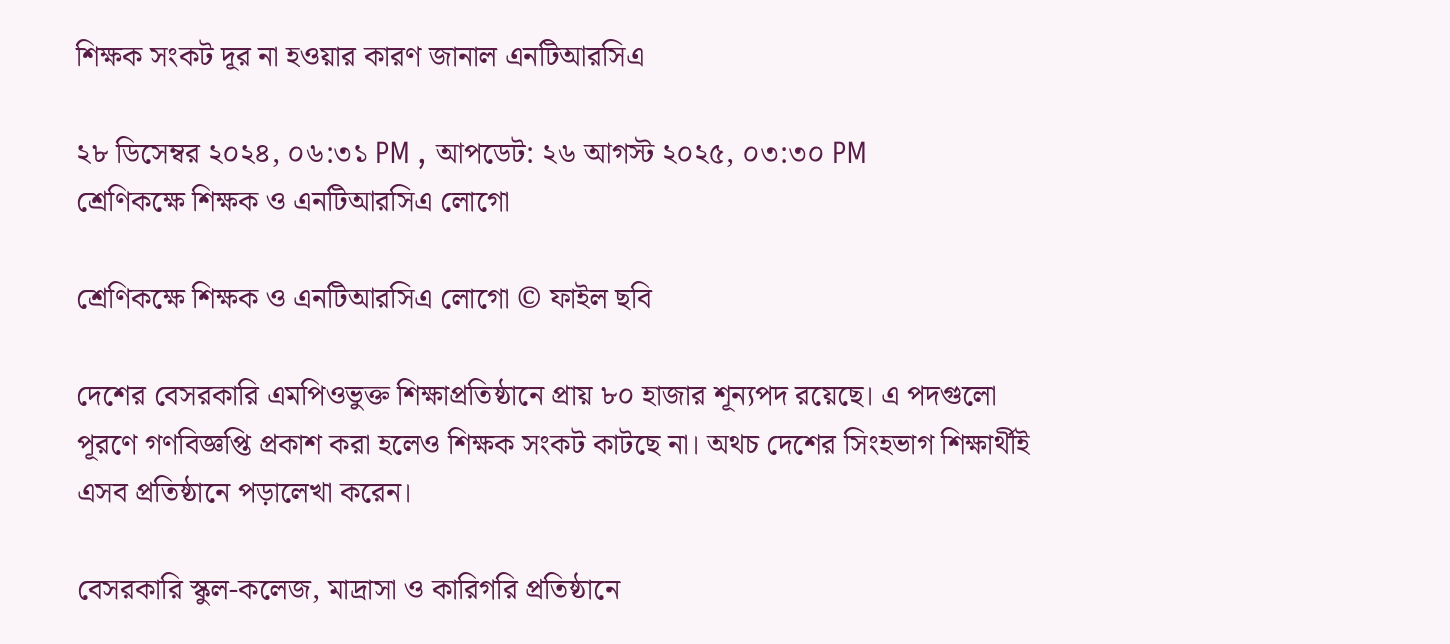শিক্ষক সংকট দূর না হওয়ার কারণ জানাল এনটিআরসিএ

২৮ ডিসেম্বর ২০২৪, ০৬:৩১ PM , আপডেট: ২৬ আগস্ট ২০২৫, ০৩:৩০ PM
শ্রেণিকক্ষে শিক্ষক ও এনটিআরসিএ লোগো

শ্রেণিকক্ষে শিক্ষক ও এনটিআরসিএ লোগো © ফাইল ছবি

দেশের বেসরকারি এমপিওভুক্ত শিক্ষাপ্রতিষ্ঠানে প্রায় ৮০ হাজার শূন্যপদ রয়েছে। এ পদগুলো পূরণে গণবিজ্ঞপ্তি প্রকাশ করা হলেও শিক্ষক সংকট কাটছে না। অথচ দেশের সিংহভাগ শিক্ষার্থীই এসব প্রতিষ্ঠানে পড়ালেখা করেন।

বেসরকারি স্কুল-কলেজ, মাদ্রাসা ও কারিগরি প্রতিষ্ঠানে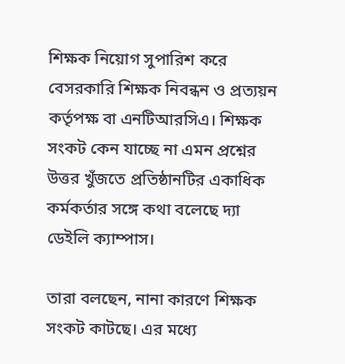শিক্ষক নিয়োগ সুপারিশ করে বেসরকারি শিক্ষক নিবন্ধন ও প্রত্যয়ন কর্তৃপক্ষ বা এনটিআরসিএ। শিক্ষক সংকট কেন যাচ্ছে না এমন প্রশ্নের উত্তর খুঁজতে প্রতিষ্ঠানটির একাধিক কর্মকর্তার সঙ্গে কথা বলেছে দ্যা ডেইলি ক্যাম্পাস।

তারা বলছেন, নানা কারণে শিক্ষক সংকট কাটছে। এর মধ্যে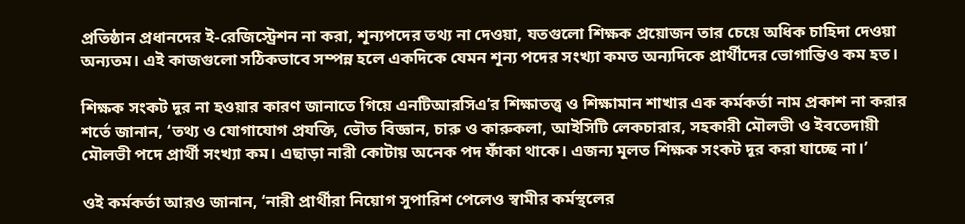প্রতিষ্ঠান প্রধানদের ই-রেজিস্ট্রেশন না করা, শূন্যপদের তথ্য না দেওয়া, যতগুলো শিক্ষক প্রয়োজন তার চেয়ে অধিক চাহিদা দেওয়া অন্যতম। এই কাজগুলো সঠিকভাবে সম্পন্ন হলে একদিকে যেমন শূন্য পদের সংখ্যা কমত অন্যদিকে প্রার্থীদের ভোগান্তিও কম হত।

শিক্ষক সংকট দূর না হওয়ার কারণ জানাতে গিয়ে এনটিআরসিএ’র শিক্ষাতত্ত্ব ও শিক্ষামান শাখার এক কর্মকর্তা নাম প্রকাশ না করার শর্তে জানান, ‘তথ্য ও যোগাযোগ প্রযক্তি, ভৌত বিজ্ঞান, চারু ও কারুকলা, আইসিটি লেকচারার, সহকারী মৌলভী ও ইবতেদায়ী মৌলভী পদে প্রার্থী সংখ্যা কম। এছাড়া নারী কোটায় অনেক পদ ফাঁকা থাকে। এজন্য মূলত শিক্ষক সংকট দূর করা যাচ্ছে না।’

ওই কর্মকর্তা আরও জানান, ‘নারী প্রার্থীরা নিয়োগ সুপারিশ পেলেও স্বামীর কর্মস্থলের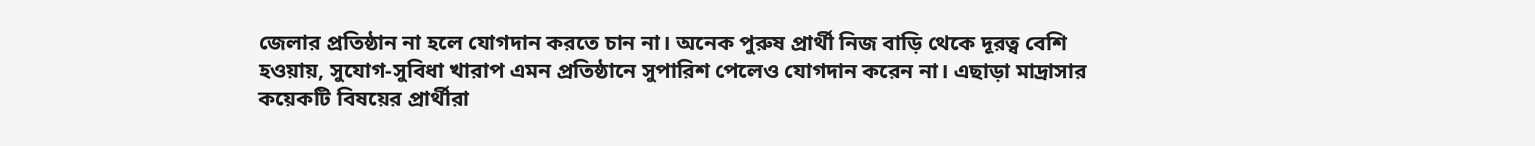জেলার প্রতিষ্ঠান না হলে যোগদান করতে চান না। অনেক পুরুষ প্রার্থী নিজ বাড়ি থেকে দূরত্ব বেশি হওয়ায়, সুযোগ-সুবিধা খারাপ এমন প্রতিষ্ঠানে সুপারিশ পেলেও যোগদান করেন না। এছাড়া মাদ্রাসার কয়েকটি বিষয়ের প্রার্থীরা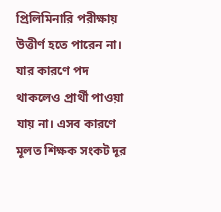প্রিলিমিনারি পরীক্ষায় উত্তীর্ণ হতে পারেন না। যার কারণে পদ থাকলেও প্রার্থী পাওয়া যায় না। এসব কারণে মূলত শিক্ষক সংকট দূর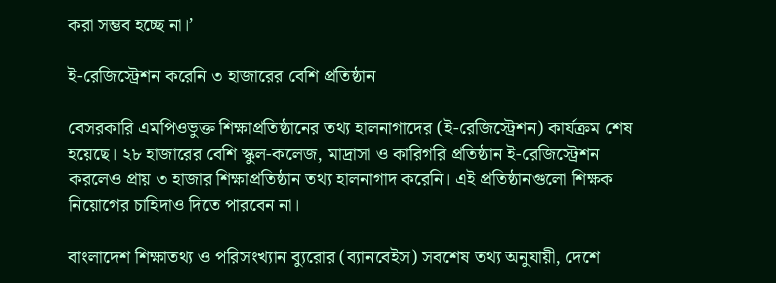করা সম্ভব হচ্ছে না।’

ই-রেজিস্ট্রেশন করেনি ৩ হাজারের বেশি প্রতিষ্ঠান

বেসরকারি এমপিওভুক্ত শিক্ষাপ্রতিষ্ঠানের তথ্য হালনাগাদের (ই-রেজিস্ট্রেশন) কার্যক্রম শেষ হয়েছে। ২৮ হাজারের বেশি স্কুল-কলেজ, মাদ্রাসা ও কারিগরি প্রতিষ্ঠান ই-রেজিস্ট্রেশন করলেও প্রায় ৩ হাজার শিক্ষাপ্রতিষ্ঠান তথ্য হালনাগাদ করেনি। এই প্রতিষ্ঠানগুলো শিক্ষক নিয়োগের চাহিদাও দিতে পারবেন না।

বাংলাদেশ শিক্ষাতথ্য ও পরিসংখ্যান ব্যুরোর (ব্যানবেইস) সবশেষ তথ্য অনুযায়ী, দেশে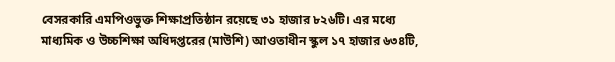বেসরকারি এমপিওভুক্ত শিক্ষাপ্রতিষ্ঠান রয়েছে ৩১ হাজার ৮২৬টি। এর মধ্যে মাধ্যমিক ও উচ্চশিক্ষা অধিদপ্তরের (মাউশি) আওতাধীন স্কুল ১৭ হাজার ৬৩৪টি,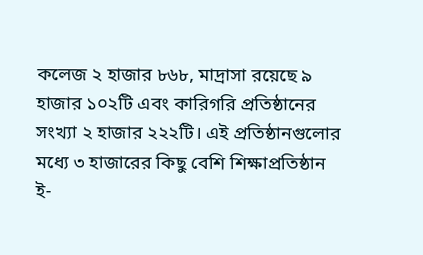কলেজ ২ হাজার ৮৬৮, মাদ্রাসা রয়েছে ৯ হাজার ১০২টি এবং কারিগরি প্রতিষ্ঠানের সংখ্যা ২ হাজার ২২২টি। এই প্রতিষ্ঠানগুলোর মধ্যে ৩ হাজারের কিছু বেশি শিক্ষাপ্রতিষ্ঠান ই-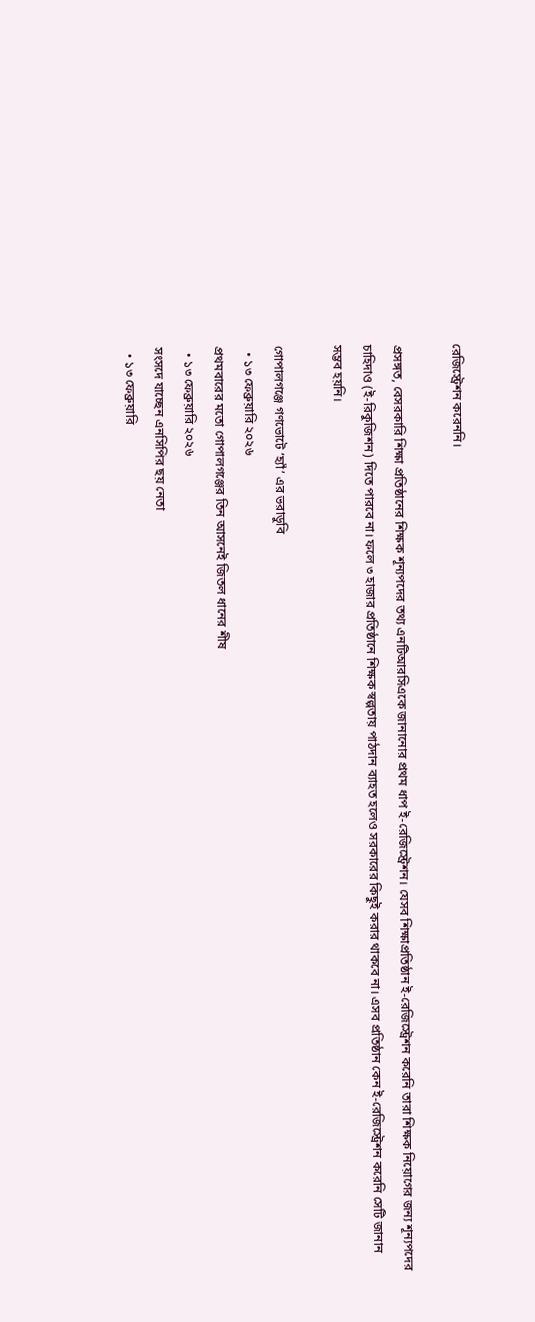রেজিস্ট্রেশন করেননি।

প্রসঙ্গত, বেসরকারি শিক্ষা প্রতিষ্ঠানের শিক্ষক শূন্যপদের তথ্য এনটিআরসিএকে জানানোর প্রথম ধাপ ই-রেজিস্ট্রেশন। যেসব শিক্ষাপ্রতিষ্ঠান ই-রেজিস্ট্রেশন করেনি তারা শিক্ষক নিয়োগের জন্য শূন্যপদের চাহিদাও (ই-রিকুজিশন) দিতে পারবে না। ফলে ৩ হাজার প্রতিষ্ঠানে শিক্ষক স্বল্পতায় পাঠদান ব্যাহত হলেও সরকারের কিছুই করার থাকবে না। এসব প্রতিষ্ঠান কেন ই-রেজিস্ট্রেশন করেনি সেটি জানান সম্ভব হয়নি।

গোপালগঞ্জে গণভোটে ‘হ্যাঁ’ এর ভরাডুবি
  • ১৩ ফেব্রুয়ারি ২০২৬
প্রথমবারের মতো গোপালগঞ্জের তিন আসনেই জিতল ধানের শীষ
  • ১৩ ফেব্রুয়ারি ২০২৬
সংসদে যাচ্ছেন এনসিপির ছয় নেতা
  • ১৩ ফেব্রুয়ারি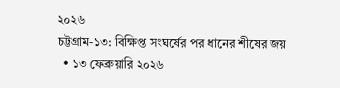২০২৬
চট্টগ্রাম-১৩: বিক্ষিপ্ত সংঘর্ষের পর ধানের শীষের জয়
  • ১৩ ফেব্রুয়ারি ২০২৬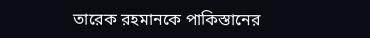তারেক রহমানকে পাকিস্তানের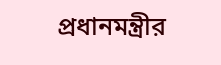প্রধানমন্ত্রীর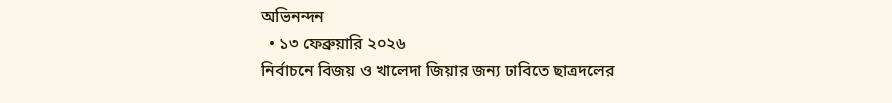অভিনন্দন
  • ১৩ ফেব্রুয়ারি ২০২৬
নির্বাচনে বিজয় ও খালেদা জিয়ার জন্য ঢাবিতে ছাত্রদলের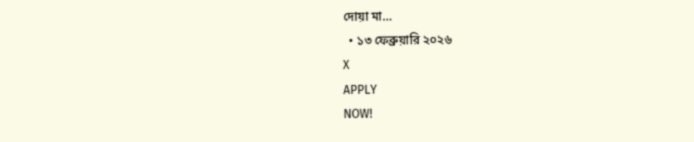দোয়া মা…
  • ১৩ ফেব্রুয়ারি ২০২৬
X
APPLY
NOW!